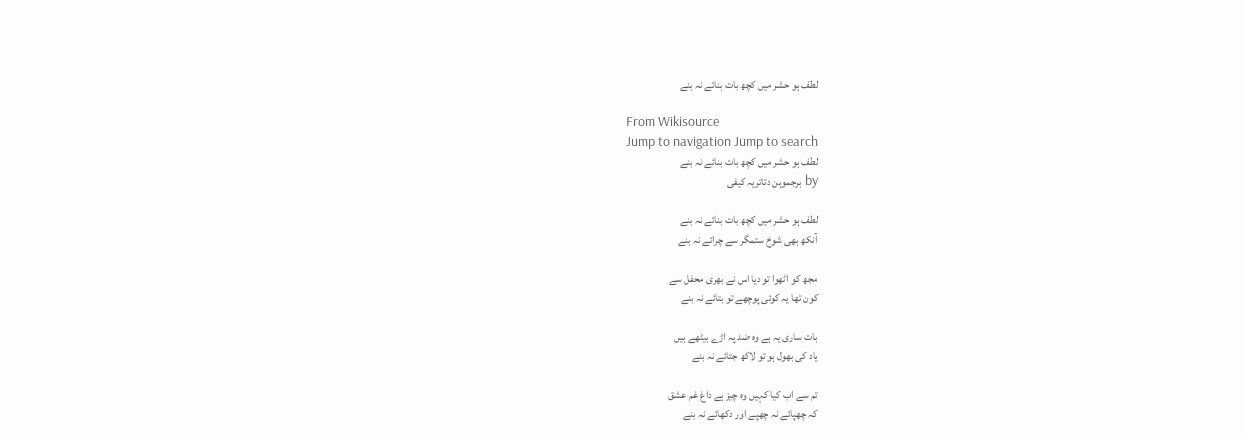لطف ہو حشر میں کچھ بات بنائے نہ بنے

From Wikisource
Jump to navigation Jump to search
لطف ہو حشر میں کچھ بات بنائے نہ بنے
by برجموہن دتاتریہ کیفی

لطف ہو حشر میں کچھ بات بنائے نہ بنے
آنکھ بھی شوخ ستمگر سے چرائے نہ بنے

مجھ کو اٹھوا تو دیا اس نے بھری محفل سے
کون تھا یہ کوئی پوچھے تو بتائے نہ بنے

بات ساری یہ ہے وہ ضد پہ اڑے بیٹھے ہیں
یاد کی بھول ہو تو لاکھ جتائے نہ بنے

تم سے اب کیا کہیں وہ چیز ہے داغ غم عشق
کہ چھپائے نہ چھپے اور دکھائے نہ بنے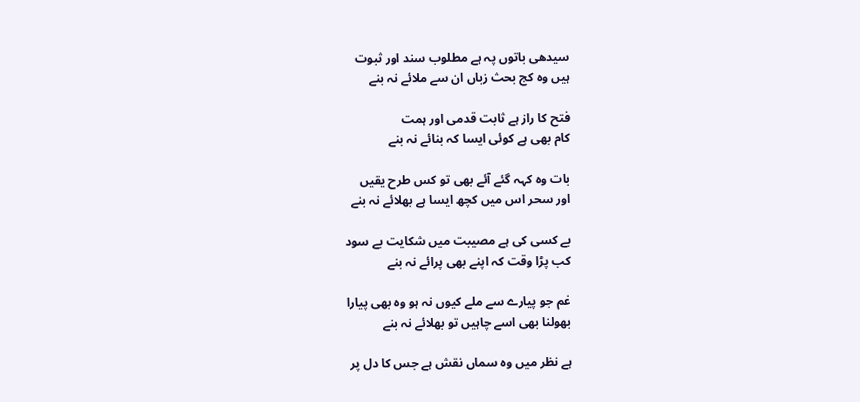سیدھی باتوں پہ ہے مطلوب سند اور ثبوت
ہیں وہ کج بحث زباں ان سے ملائے نہ بنے

فتح کا راز ہے ثابت قدمی اور ہمت
کام بھی ہے کوئی ایسا کہ بنائے نہ بنے

بات وہ کہہ گئے آئے بھی تو کس طرح یقیں
اور سحر اس میں کچھ ایسا ہے بھلائے نہ بنے

بے کسی کی ہے مصیبت میں شکایت بے سود
کب پڑا وقت کہ اپنے بھی پرائے نہ بنے

غم جو پیارے سے ملے کیوں نہ ہو وہ بھی پیارا
بھولنا بھی اسے چاہیں تو بھلائے نہ بنے

ہے نظر میں وہ سماں نقش ہے جس کا دل پر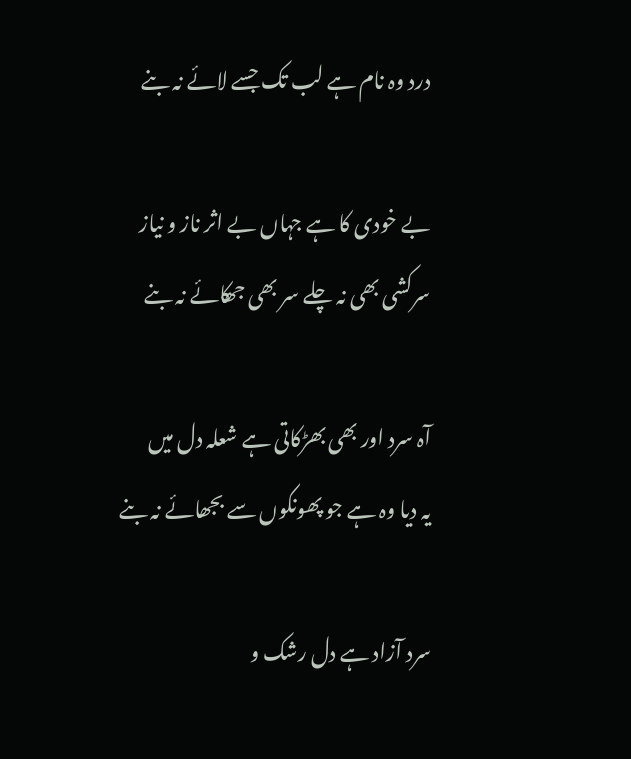درد وہ نام ہے لب تک جسے لائے نہ بنے

بے خودی کا ہے جہاں بے اثر ناز و نیاز
سرکشی بھی نہ چلے سر بھی جھکائے نہ بنے

آہ سرد اور بھی بھڑکاتی ہے شعلہ دل میں
یہ دیا وہ ہے جو پھونکوں سے بجھائے نہ بنے

سرد آزاد ہے دل رشک و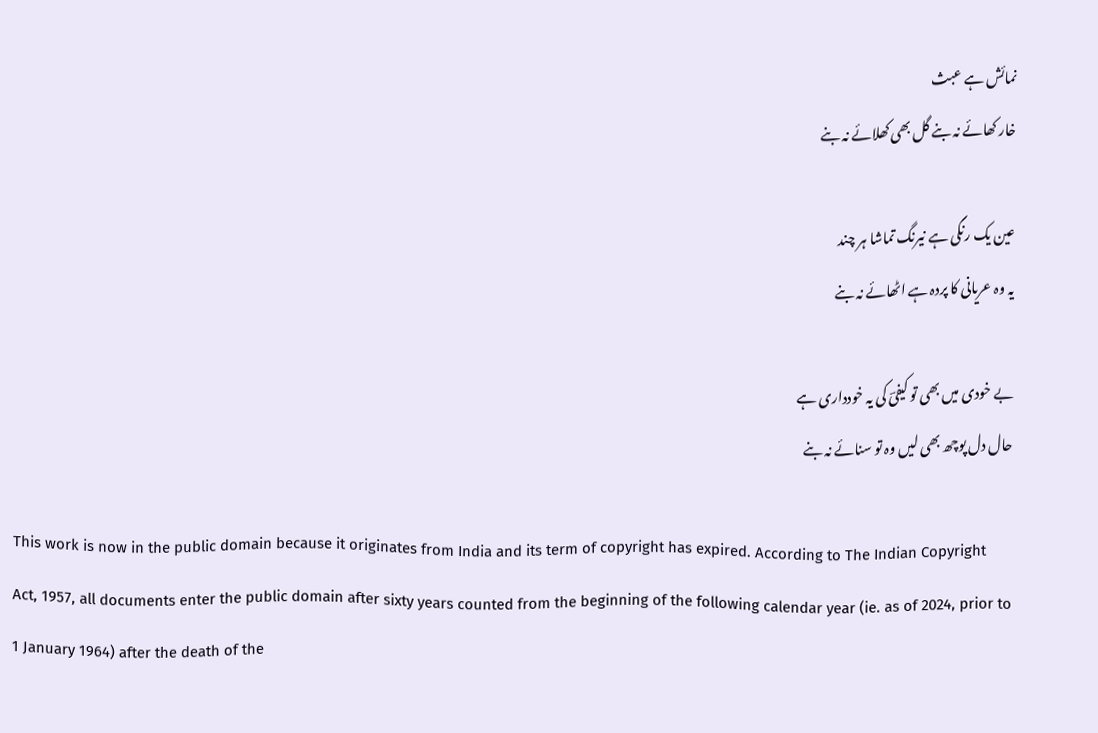نمائش ہے عبث
خار کھائے نہ بنے گل بھی کھلائے نہ بنے

عین یک رنگی ہے نیرنگ تماشا ہر چند
یہ وہ عریانی کا پردہ ہے اٹھائے نہ بنے

بے خودی میں بھی تو کیفیؔ کی یہ خودداری ہے
حال دل پوچھ بھی لیں وہ تو سنائے نہ بنے

This work is now in the public domain because it originates from India and its term of copyright has expired. According to The Indian Copyright Act, 1957, all documents enter the public domain after sixty years counted from the beginning of the following calendar year (ie. as of 2024, prior to 1 January 1964) after the death of the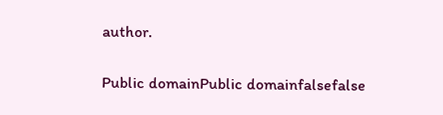author.

Public domainPublic domainfalsefalse